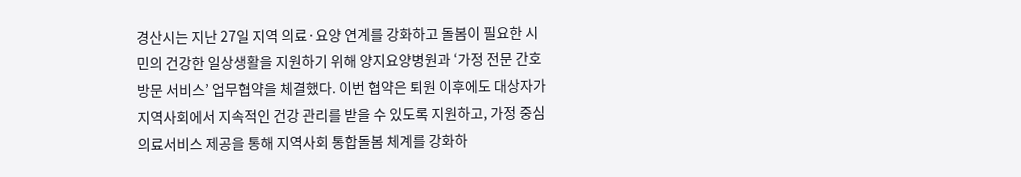경산시는 지난 27일 지역 의료·요양 연계를 강화하고 돌봄이 필요한 시민의 건강한 일상생활을 지원하기 위해 양지요양병원과 ‘가정 전문 간호 방문 서비스’ 업무협약을 체결했다. 이번 협약은 퇴원 이후에도 대상자가 지역사회에서 지속적인 건강 관리를 받을 수 있도록 지원하고, 가정 중심 의료서비스 제공을 통해 지역사회 통합돌봄 체계를 강화하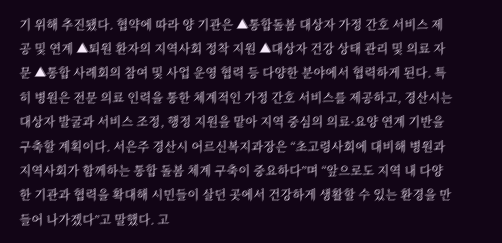기 위해 추진됐다. 협약에 따라 양 기관은 ▲통합돌봄 대상자 가정 간호 서비스 제공 및 연계 ▲퇴원 환자의 지역사회 정착 지원 ▲대상자 건강 상태 관리 및 의료 자문 ▲통합 사례회의 참여 및 사업 운영 협력 등 다양한 분야에서 협력하게 된다. 특히 병원은 전문 의료 인력을 통한 체계적인 가정 간호 서비스를 제공하고, 경산시는 대상자 발굴과 서비스 조정, 행정 지원을 맡아 지역 중심의 의료·요양 연계 기반을 구축할 계획이다. 서은주 경산시 어르신복지과장은 “초고령사회에 대비해 병원과 지역사회가 함께하는 통합 돌봄 체계 구축이 중요하다”며 “앞으로도 지역 내 다양한 기관과 협력을 확대해 시민들이 살던 곳에서 건강하게 생활할 수 있는 환경을 만들어 나가겠다”고 말했다. 고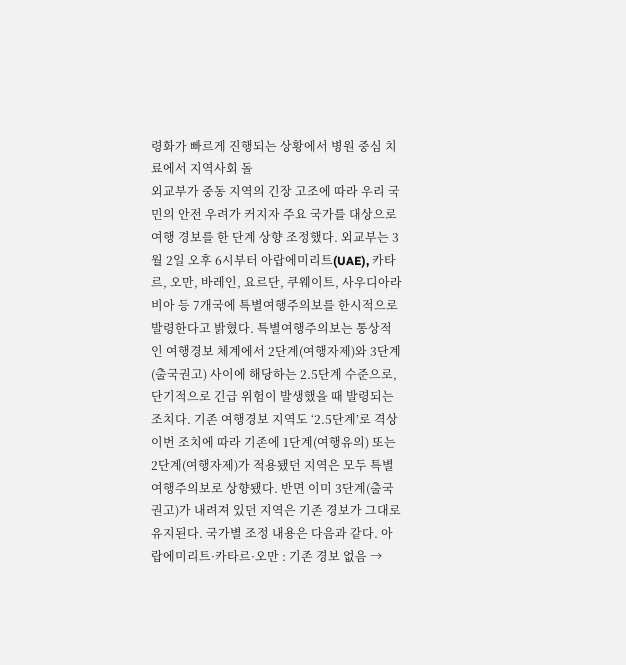령화가 빠르게 진행되는 상황에서 병원 중심 치료에서 지역사회 돌
외교부가 중동 지역의 긴장 고조에 따라 우리 국민의 안전 우려가 커지자 주요 국가를 대상으로 여행 경보를 한 단계 상향 조정했다. 외교부는 3월 2일 오후 6시부터 아랍에미리트(UAE), 카타르, 오만, 바레인, 요르단, 쿠웨이트, 사우디아라비아 등 7개국에 특별여행주의보를 한시적으로 발령한다고 밝혔다. 특별여행주의보는 통상적인 여행경보 체계에서 2단계(여행자제)와 3단계(출국권고) 사이에 해당하는 2.5단계 수준으로, 단기적으로 긴급 위험이 발생했을 때 발령되는 조치다. 기존 여행경보 지역도 ‘2.5단계’로 격상이번 조치에 따라 기존에 1단계(여행유의) 또는 2단계(여행자제)가 적용됐던 지역은 모두 특별여행주의보로 상향됐다. 반면 이미 3단계(출국권고)가 내려져 있던 지역은 기존 경보가 그대로 유지된다. 국가별 조정 내용은 다음과 같다. 아랍에미리트·카타르·오만 : 기존 경보 없음 →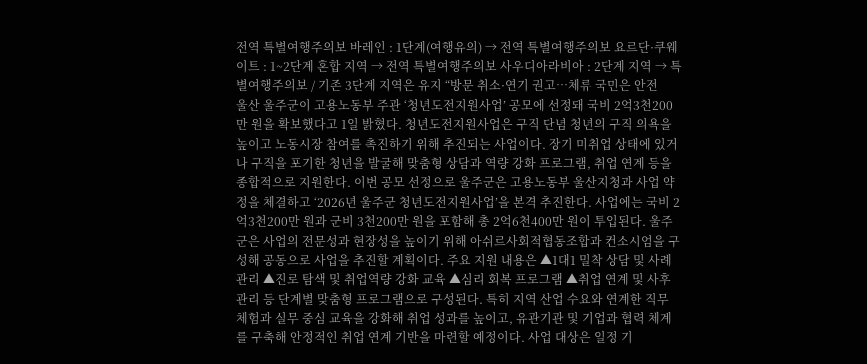전역 특별여행주의보 바레인 : 1단계(여행유의) → 전역 특별여행주의보 요르단·쿠웨이트 : 1~2단계 혼합 지역 → 전역 특별여행주의보 사우디아라비아 : 2단계 지역 → 특별여행주의보 / 기존 3단계 지역은 유지 “방문 취소·연기 권고…체류 국민은 안전
울산 울주군이 고용노동부 주관 ‘청년도전지원사업’ 공모에 선정돼 국비 2억3천200만 원을 확보했다고 1일 밝혔다. 청년도전지원사업은 구직 단념 청년의 구직 의욕을 높이고 노동시장 참여를 촉진하기 위해 추진되는 사업이다. 장기 미취업 상태에 있거나 구직을 포기한 청년을 발굴해 맞춤형 상담과 역량 강화 프로그램, 취업 연계 등을 종합적으로 지원한다. 이번 공모 선정으로 울주군은 고용노동부 울산지청과 사업 약정을 체결하고 ‘2026년 울주군 청년도전지원사업’을 본격 추진한다. 사업에는 국비 2억3천200만 원과 군비 3천200만 원을 포함해 총 2억6천400만 원이 투입된다. 울주군은 사업의 전문성과 현장성을 높이기 위해 아쉬르사회적협동조합과 컨소시엄을 구성해 공동으로 사업을 추진할 계획이다. 주요 지원 내용은 ▲1대1 밀착 상담 및 사례관리 ▲진로 탐색 및 취업역량 강화 교육 ▲심리 회복 프로그램 ▲취업 연계 및 사후관리 등 단계별 맞춤형 프로그램으로 구성된다. 특히 지역 산업 수요와 연계한 직무 체험과 실무 중심 교육을 강화해 취업 성과를 높이고, 유관기관 및 기업과 협력 체계를 구축해 안정적인 취업 연계 기반을 마련할 예정이다. 사업 대상은 일정 기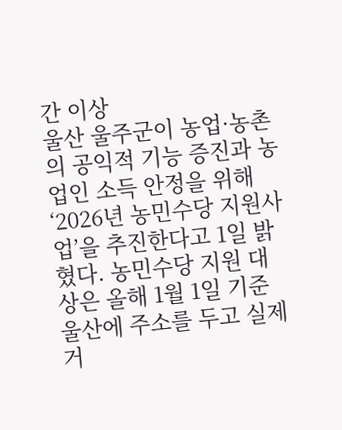간 이상
울산 울주군이 농업·농촌의 공익적 기능 증진과 농업인 소득 안정을 위해 ‘2026년 농민수당 지원사업’을 추진한다고 1일 밝혔다. 농민수당 지원 대상은 올해 1월 1일 기준 울산에 주소를 두고 실제 거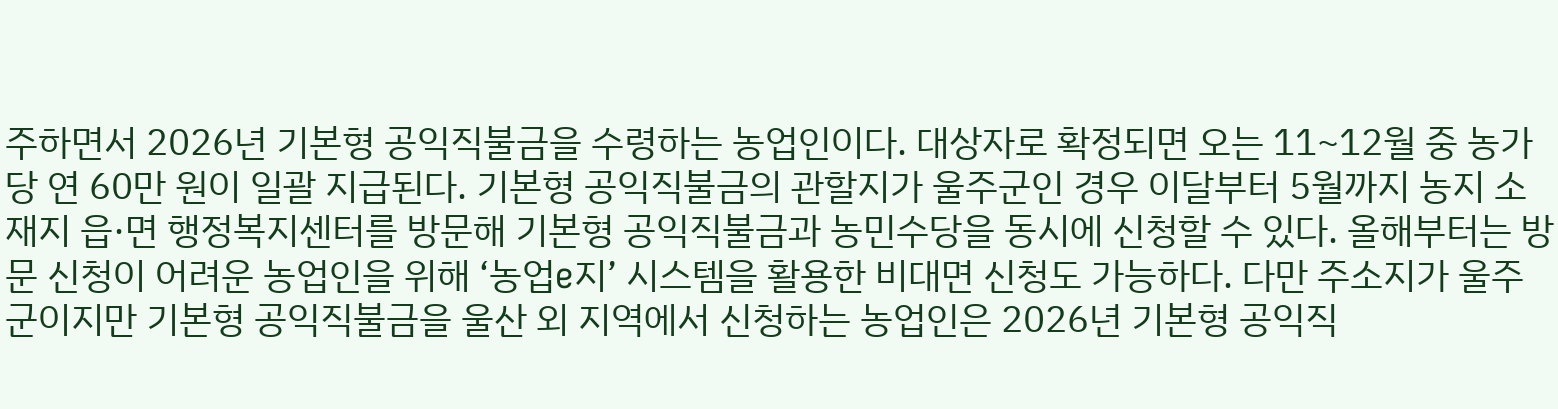주하면서 2026년 기본형 공익직불금을 수령하는 농업인이다. 대상자로 확정되면 오는 11~12월 중 농가당 연 60만 원이 일괄 지급된다. 기본형 공익직불금의 관할지가 울주군인 경우 이달부터 5월까지 농지 소재지 읍·면 행정복지센터를 방문해 기본형 공익직불금과 농민수당을 동시에 신청할 수 있다. 올해부터는 방문 신청이 어려운 농업인을 위해 ‘농업e지’ 시스템을 활용한 비대면 신청도 가능하다. 다만 주소지가 울주군이지만 기본형 공익직불금을 울산 외 지역에서 신청하는 농업인은 2026년 기본형 공익직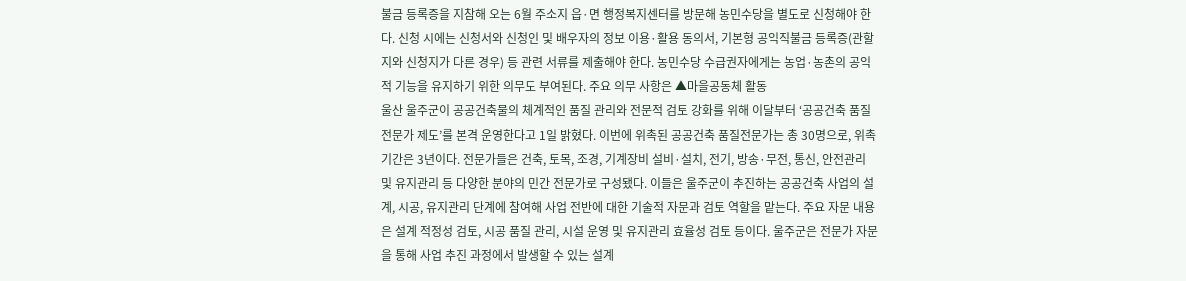불금 등록증을 지참해 오는 6월 주소지 읍·면 행정복지센터를 방문해 농민수당을 별도로 신청해야 한다. 신청 시에는 신청서와 신청인 및 배우자의 정보 이용·활용 동의서, 기본형 공익직불금 등록증(관할지와 신청지가 다른 경우) 등 관련 서류를 제출해야 한다. 농민수당 수급권자에게는 농업·농촌의 공익적 기능을 유지하기 위한 의무도 부여된다. 주요 의무 사항은 ▲마을공동체 활동
울산 울주군이 공공건축물의 체계적인 품질 관리와 전문적 검토 강화를 위해 이달부터 ‘공공건축 품질전문가 제도’를 본격 운영한다고 1일 밝혔다. 이번에 위촉된 공공건축 품질전문가는 총 30명으로, 위촉 기간은 3년이다. 전문가들은 건축, 토목, 조경, 기계장비 설비·설치, 전기, 방송·무전, 통신, 안전관리 및 유지관리 등 다양한 분야의 민간 전문가로 구성됐다. 이들은 울주군이 추진하는 공공건축 사업의 설계, 시공, 유지관리 단계에 참여해 사업 전반에 대한 기술적 자문과 검토 역할을 맡는다. 주요 자문 내용은 설계 적정성 검토, 시공 품질 관리, 시설 운영 및 유지관리 효율성 검토 등이다. 울주군은 전문가 자문을 통해 사업 추진 과정에서 발생할 수 있는 설계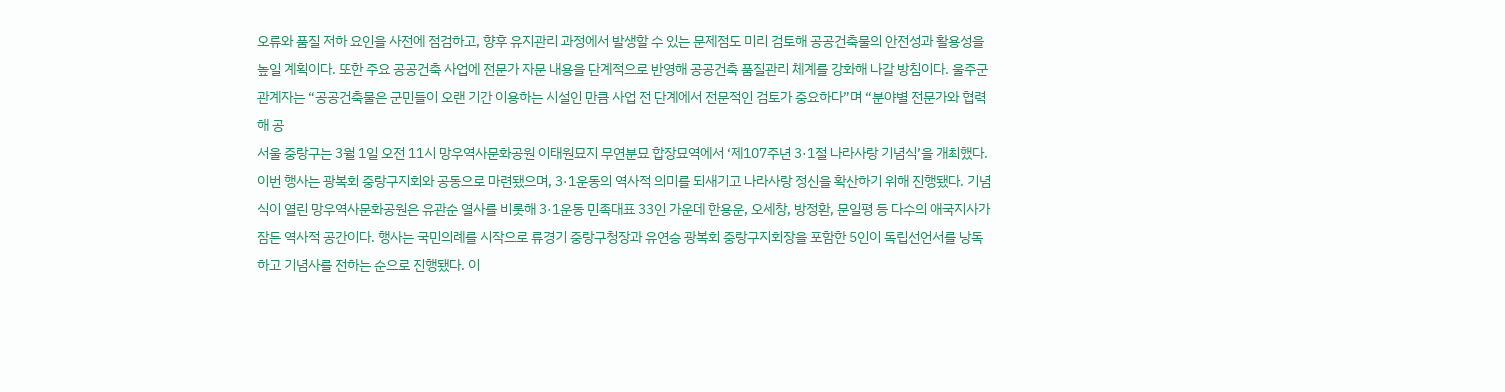오류와 품질 저하 요인을 사전에 점검하고, 향후 유지관리 과정에서 발생할 수 있는 문제점도 미리 검토해 공공건축물의 안전성과 활용성을 높일 계획이다. 또한 주요 공공건축 사업에 전문가 자문 내용을 단계적으로 반영해 공공건축 품질관리 체계를 강화해 나갈 방침이다. 울주군 관계자는 “공공건축물은 군민들이 오랜 기간 이용하는 시설인 만큼 사업 전 단계에서 전문적인 검토가 중요하다”며 “분야별 전문가와 협력해 공
서울 중랑구는 3월 1일 오전 11시 망우역사문화공원 이태원묘지 무연분묘 합장묘역에서 ‘제107주년 3·1절 나라사랑 기념식’을 개최했다. 이번 행사는 광복회 중랑구지회와 공동으로 마련됐으며, 3·1운동의 역사적 의미를 되새기고 나라사랑 정신을 확산하기 위해 진행됐다. 기념식이 열린 망우역사문화공원은 유관순 열사를 비롯해 3·1운동 민족대표 33인 가운데 한용운, 오세창, 방정환, 문일평 등 다수의 애국지사가 잠든 역사적 공간이다. 행사는 국민의례를 시작으로 류경기 중랑구청장과 유연승 광복회 중랑구지회장을 포함한 5인이 독립선언서를 낭독하고 기념사를 전하는 순으로 진행됐다. 이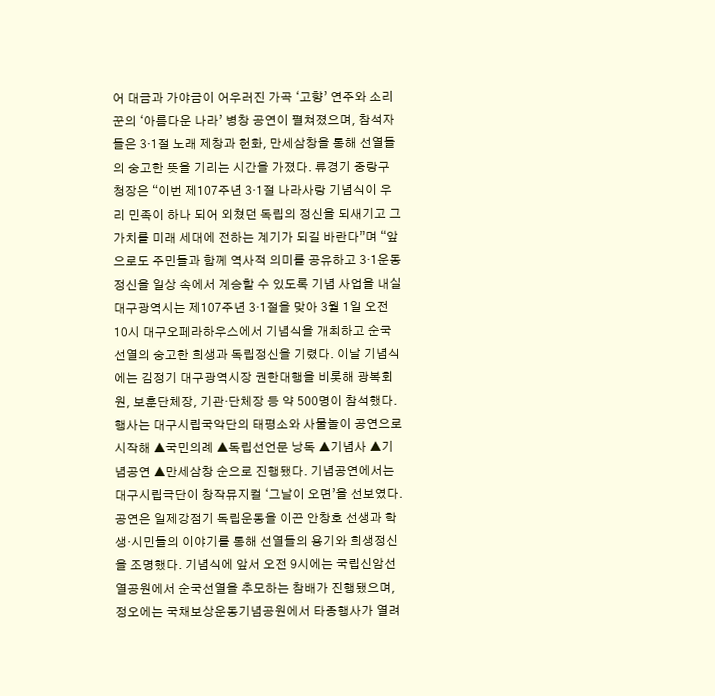어 대금과 가야금이 어우러진 가곡 ‘고향’ 연주와 소리꾼의 ‘아름다운 나라’ 병창 공연이 펼쳐졌으며, 참석자들은 3·1절 노래 제창과 헌화, 만세삼창을 통해 선열들의 숭고한 뜻을 기리는 시간을 가졌다. 류경기 중랑구청장은 “이번 제107주년 3·1절 나라사랑 기념식이 우리 민족이 하나 되어 외쳤던 독립의 정신을 되새기고 그 가치를 미래 세대에 전하는 계기가 되길 바란다”며 “앞으로도 주민들과 함께 역사적 의미를 공유하고 3·1운동 정신을 일상 속에서 계승할 수 있도록 기념 사업을 내실
대구광역시는 제107주년 3·1절을 맞아 3월 1일 오전 10시 대구오페라하우스에서 기념식을 개최하고 순국선열의 숭고한 희생과 독립정신을 기렸다. 이날 기념식에는 김정기 대구광역시장 권한대행을 비롯해 광복회원, 보훈단체장, 기관·단체장 등 약 500명이 참석했다. 행사는 대구시립국악단의 태평소와 사물놀이 공연으로 시작해 ▲국민의례 ▲독립선언문 낭독 ▲기념사 ▲기념공연 ▲만세삼창 순으로 진행됐다. 기념공연에서는 대구시립극단이 창작뮤지컬 ‘그날이 오면’을 선보였다. 공연은 일제강점기 독립운동을 이끈 안창호 선생과 학생·시민들의 이야기를 통해 선열들의 용기와 희생정신을 조명했다. 기념식에 앞서 오전 9시에는 국립신암선열공원에서 순국선열을 추모하는 참배가 진행됐으며, 정오에는 국채보상운동기념공원에서 타종행사가 열려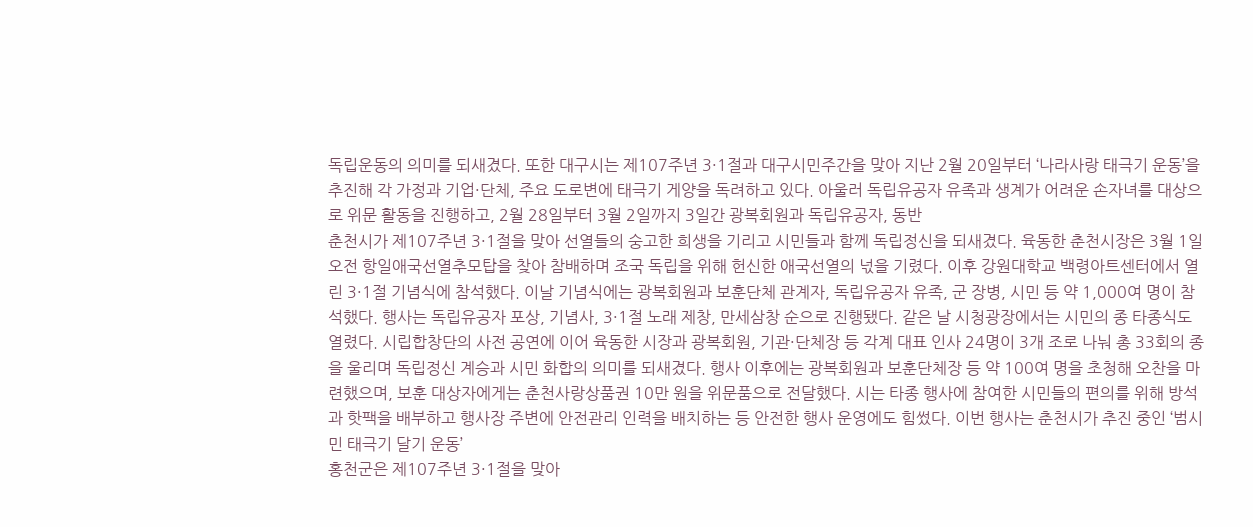독립운동의 의미를 되새겼다. 또한 대구시는 제107주년 3·1절과 대구시민주간을 맞아 지난 2월 20일부터 ‘나라사랑 태극기 운동’을 추진해 각 가정과 기업·단체, 주요 도로변에 태극기 게양을 독려하고 있다. 아울러 독립유공자 유족과 생계가 어려운 손자녀를 대상으로 위문 활동을 진행하고, 2월 28일부터 3월 2일까지 3일간 광복회원과 독립유공자, 동반
춘천시가 제107주년 3·1절을 맞아 선열들의 숭고한 희생을 기리고 시민들과 함께 독립정신을 되새겼다. 육동한 춘천시장은 3월 1일 오전 항일애국선열추모탑을 찾아 참배하며 조국 독립을 위해 헌신한 애국선열의 넋을 기렸다. 이후 강원대학교 백령아트센터에서 열린 3·1절 기념식에 참석했다. 이날 기념식에는 광복회원과 보훈단체 관계자, 독립유공자 유족, 군 장병, 시민 등 약 1,000여 명이 참석했다. 행사는 독립유공자 포상, 기념사, 3·1절 노래 제창, 만세삼창 순으로 진행됐다. 같은 날 시청광장에서는 시민의 종 타종식도 열렸다. 시립합창단의 사전 공연에 이어 육동한 시장과 광복회원, 기관·단체장 등 각계 대표 인사 24명이 3개 조로 나눠 총 33회의 종을 울리며 독립정신 계승과 시민 화합의 의미를 되새겼다. 행사 이후에는 광복회원과 보훈단체장 등 약 100여 명을 초청해 오찬을 마련했으며, 보훈 대상자에게는 춘천사랑상품권 10만 원을 위문품으로 전달했다. 시는 타종 행사에 참여한 시민들의 편의를 위해 방석과 핫팩을 배부하고 행사장 주변에 안전관리 인력을 배치하는 등 안전한 행사 운영에도 힘썼다. 이번 행사는 춘천시가 추진 중인 ‘범시민 태극기 달기 운동’
홍천군은 제107주년 3·1절을 맞아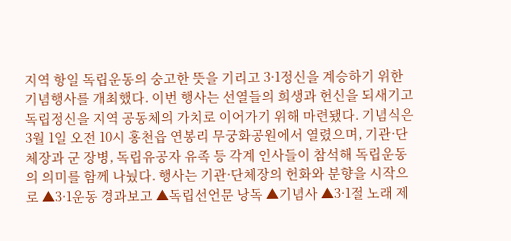지역 항일 독립운동의 숭고한 뜻을 기리고 3·1정신을 계승하기 위한 기념행사를 개최했다. 이번 행사는 선열들의 희생과 헌신을 되새기고 독립정신을 지역 공동체의 가치로 이어가기 위해 마련됐다. 기념식은 3월 1일 오전 10시 홍천읍 연봉리 무궁화공원에서 열렸으며, 기관·단체장과 군 장병, 독립유공자 유족 등 각계 인사들이 참석해 독립운동의 의미를 함께 나눴다. 행사는 기관·단체장의 헌화와 분향을 시작으로 ▲3·1운동 경과보고 ▲독립선언문 낭독 ▲기념사 ▲3·1절 노래 제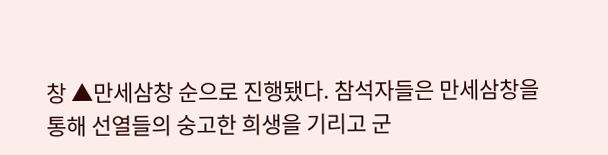창 ▲만세삼창 순으로 진행됐다. 참석자들은 만세삼창을 통해 선열들의 숭고한 희생을 기리고 군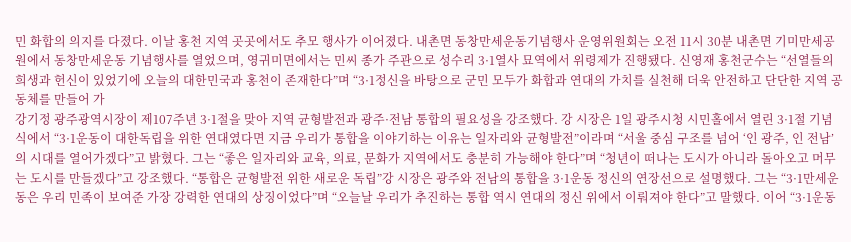민 화합의 의지를 다졌다. 이날 홍천 지역 곳곳에서도 추모 행사가 이어졌다. 내촌면 동창만세운동기념행사 운영위원회는 오전 11시 30분 내촌면 기미만세공원에서 동창만세운동 기념행사를 열었으며, 영귀미면에서는 민씨 종가 주관으로 성수리 3·1열사 묘역에서 위령제가 진행됐다. 신영재 홍천군수는 “선열들의 희생과 헌신이 있었기에 오늘의 대한민국과 홍천이 존재한다”며 “3·1정신을 바탕으로 군민 모두가 화합과 연대의 가치를 실천해 더욱 안전하고 단단한 지역 공동체를 만들어 가
강기정 광주광역시장이 제107주년 3·1절을 맞아 지역 균형발전과 광주·전남 통합의 필요성을 강조했다. 강 시장은 1일 광주시청 시민홀에서 열린 3·1절 기념식에서 “3·1운동이 대한독립을 위한 연대였다면 지금 우리가 통합을 이야기하는 이유는 일자리와 균형발전”이라며 “서울 중심 구조를 넘어 ‘인 광주, 인 전남’의 시대를 열어가겠다”고 밝혔다. 그는 “좋은 일자리와 교육, 의료, 문화가 지역에서도 충분히 가능해야 한다”며 “청년이 떠나는 도시가 아니라 돌아오고 머무는 도시를 만들겠다”고 강조했다. “통합은 균형발전 위한 새로운 독립”강 시장은 광주와 전남의 통합을 3·1운동 정신의 연장선으로 설명했다. 그는 “3·1만세운동은 우리 민족이 보여준 가장 강력한 연대의 상징이었다”며 “오늘날 우리가 추진하는 통합 역시 연대의 정신 위에서 이뤄져야 한다”고 말했다. 이어 “3·1운동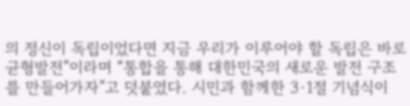의 정신이 독립이었다면 지금 우리가 이루어야 할 독립은 바로 균형발전”이라며 “통합을 통해 대한민국의 새로운 발전 구조를 만들어가자”고 덧붙였다. 시민과 함께한 3·1절 기념식이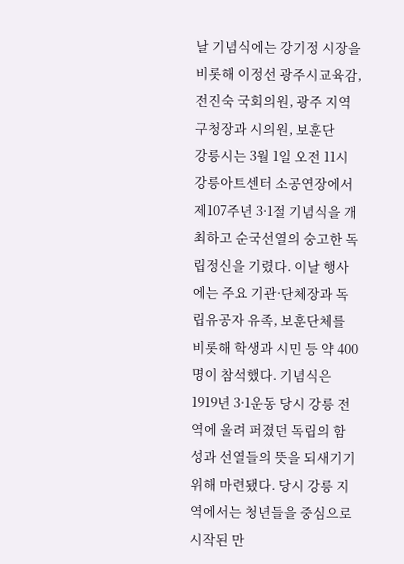날 기념식에는 강기정 시장을 비롯해 이정선 광주시교육감, 전진숙 국회의원, 광주 지역 구청장과 시의원, 보훈단
강릉시는 3월 1일 오전 11시 강릉아트센터 소공연장에서 제107주년 3·1절 기념식을 개최하고 순국선열의 숭고한 독립정신을 기렸다. 이날 행사에는 주요 기관·단체장과 독립유공자 유족, 보훈단체를 비롯해 학생과 시민 등 약 400명이 참석했다. 기념식은 1919년 3·1운동 당시 강릉 전역에 울려 퍼졌던 독립의 함성과 선열들의 뜻을 되새기기 위해 마련됐다. 당시 강릉 지역에서는 청년들을 중심으로 시작된 만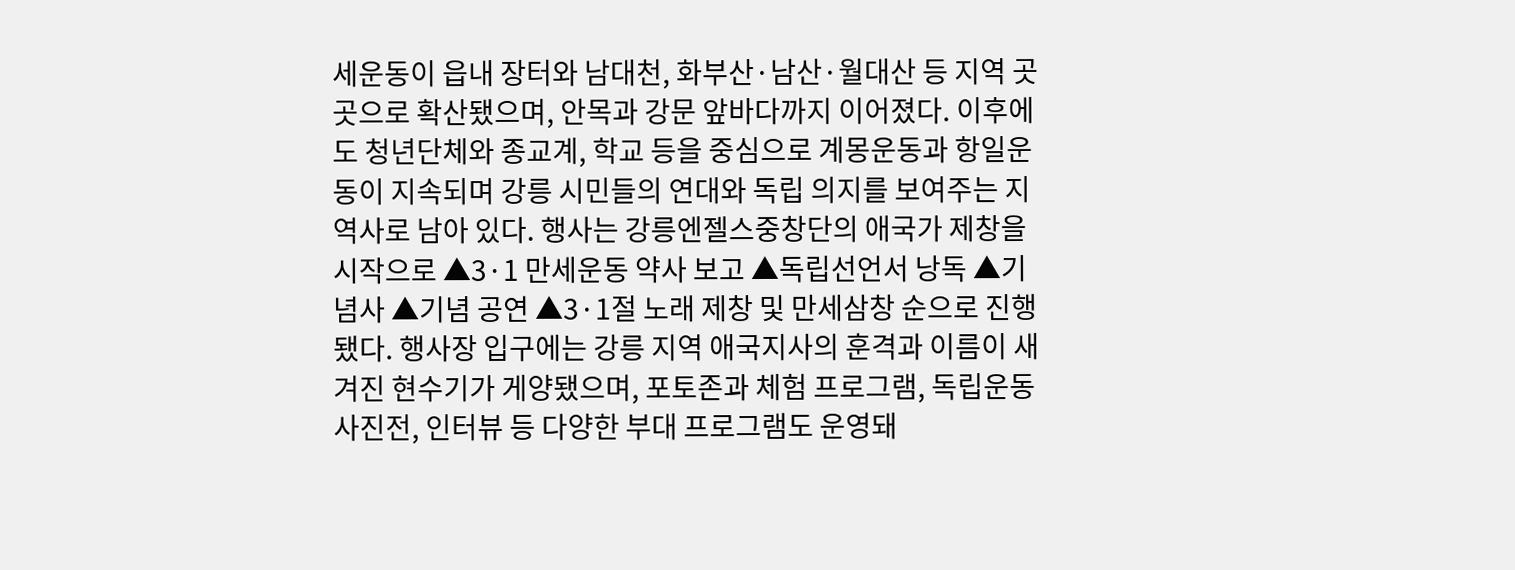세운동이 읍내 장터와 남대천, 화부산·남산·월대산 등 지역 곳곳으로 확산됐으며, 안목과 강문 앞바다까지 이어졌다. 이후에도 청년단체와 종교계, 학교 등을 중심으로 계몽운동과 항일운동이 지속되며 강릉 시민들의 연대와 독립 의지를 보여주는 지역사로 남아 있다. 행사는 강릉엔젤스중창단의 애국가 제창을 시작으로 ▲3·1 만세운동 약사 보고 ▲독립선언서 낭독 ▲기념사 ▲기념 공연 ▲3·1절 노래 제창 및 만세삼창 순으로 진행됐다. 행사장 입구에는 강릉 지역 애국지사의 훈격과 이름이 새겨진 현수기가 게양됐으며, 포토존과 체험 프로그램, 독립운동 사진전, 인터뷰 등 다양한 부대 프로그램도 운영돼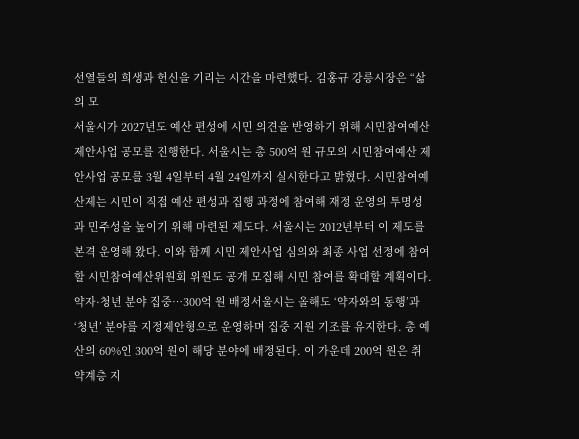선열들의 희생과 헌신을 기리는 시간을 마련했다. 김홍규 강릉시장은 “삶의 모
서울시가 2027년도 예산 편성에 시민 의견을 반영하기 위해 시민참여예산 제안사업 공모를 진행한다. 서울시는 총 500억 원 규모의 시민참여예산 제안사업 공모를 3월 4일부터 4월 24일까지 실시한다고 밝혔다. 시민참여예산제는 시민이 직접 예산 편성과 집행 과정에 참여해 재정 운영의 투명성과 민주성을 높이기 위해 마련된 제도다. 서울시는 2012년부터 이 제도를 본격 운영해 왔다. 이와 함께 시민 제안사업 심의와 최종 사업 선정에 참여할 시민참여예산위원회 위원도 공개 모집해 시민 참여를 확대할 계획이다. 약자·청년 분야 집중…300억 원 배정서울시는 올해도 ‘약자와의 동행’과 ‘청년’ 분야를 지정제안형으로 운영하며 집중 지원 기조를 유지한다. 총 예산의 60%인 300억 원이 해당 분야에 배정된다. 이 가운데 200억 원은 취약계층 지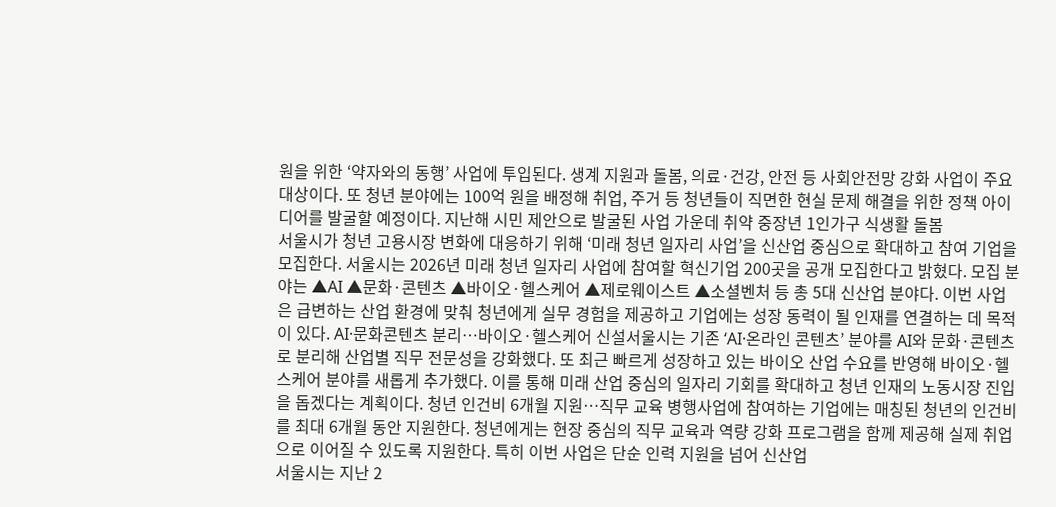원을 위한 ‘약자와의 동행’ 사업에 투입된다. 생계 지원과 돌봄, 의료·건강, 안전 등 사회안전망 강화 사업이 주요 대상이다. 또 청년 분야에는 100억 원을 배정해 취업, 주거 등 청년들이 직면한 현실 문제 해결을 위한 정책 아이디어를 발굴할 예정이다. 지난해 시민 제안으로 발굴된 사업 가운데 취약 중장년 1인가구 식생활 돌봄
서울시가 청년 고용시장 변화에 대응하기 위해 ‘미래 청년 일자리 사업’을 신산업 중심으로 확대하고 참여 기업을 모집한다. 서울시는 2026년 미래 청년 일자리 사업에 참여할 혁신기업 200곳을 공개 모집한다고 밝혔다. 모집 분야는 ▲AI ▲문화·콘텐츠 ▲바이오·헬스케어 ▲제로웨이스트 ▲소셜벤처 등 총 5대 신산업 분야다. 이번 사업은 급변하는 산업 환경에 맞춰 청년에게 실무 경험을 제공하고 기업에는 성장 동력이 될 인재를 연결하는 데 목적이 있다. AI·문화콘텐츠 분리…바이오·헬스케어 신설서울시는 기존 ‘AI·온라인 콘텐츠’ 분야를 AI와 문화·콘텐츠로 분리해 산업별 직무 전문성을 강화했다. 또 최근 빠르게 성장하고 있는 바이오 산업 수요를 반영해 바이오·헬스케어 분야를 새롭게 추가했다. 이를 통해 미래 산업 중심의 일자리 기회를 확대하고 청년 인재의 노동시장 진입을 돕겠다는 계획이다. 청년 인건비 6개월 지원…직무 교육 병행사업에 참여하는 기업에는 매칭된 청년의 인건비를 최대 6개월 동안 지원한다. 청년에게는 현장 중심의 직무 교육과 역량 강화 프로그램을 함께 제공해 실제 취업으로 이어질 수 있도록 지원한다. 특히 이번 사업은 단순 인력 지원을 넘어 신산업
서울시는 지난 2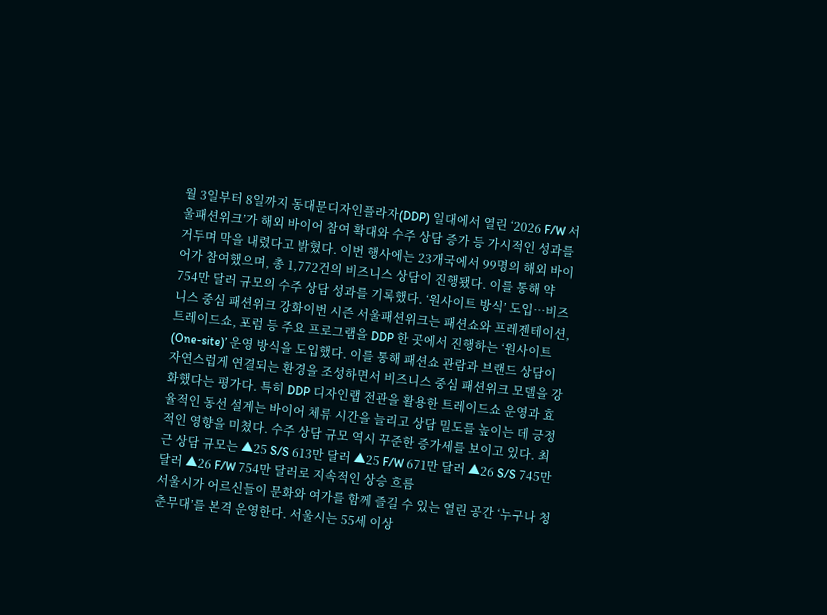월 3일부터 8일까지 동대문디자인플라자(DDP) 일대에서 열린 ‘2026 F/W 서울패션위크’가 해외 바이어 참여 확대와 수주 상담 증가 등 가시적인 성과를 거두며 막을 내렸다고 밝혔다. 이번 행사에는 23개국에서 99명의 해외 바이어가 참여했으며, 총 1,772건의 비즈니스 상담이 진행됐다. 이를 통해 약 754만 달러 규모의 수주 상담 성과를 기록했다. ‘원사이트 방식’ 도입…비즈니스 중심 패션위크 강화이번 시즌 서울패션위크는 패션쇼와 프레젠테이션, 트레이드쇼, 포럼 등 주요 프로그램을 DDP 한 곳에서 진행하는 ‘원사이트(One-site)’ 운영 방식을 도입했다. 이를 통해 패션쇼 관람과 브랜드 상담이 자연스럽게 연결되는 환경을 조성하면서 비즈니스 중심 패션위크 모델을 강화했다는 평가다. 특히 DDP 디자인랩 전관을 활용한 트레이드쇼 운영과 효율적인 동선 설계는 바이어 체류 시간을 늘리고 상담 밀도를 높이는 데 긍정적인 영향을 미쳤다. 수주 상담 규모 역시 꾸준한 증가세를 보이고 있다. 최근 상담 규모는 ▲25 S/S 613만 달러 ▲25 F/W 671만 달러 ▲26 S/S 745만 달러 ▲26 F/W 754만 달러로 지속적인 상승 흐름
서울시가 어르신들이 문화와 여가를 함께 즐길 수 있는 열린 공간 ‘누구나 청춘무대’를 본격 운영한다. 서울시는 55세 이상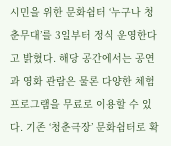시민을 위한 문화쉼터 ‘누구나 청춘무대’를 3일부터 정식 운영한다고 밝혔다. 해당 공간에서는 공연과 영화 관람은 물론 다양한 체험 프로그램을 무료로 이용할 수 있다. 기존 ‘청춘극장’ 문화쉼터로 확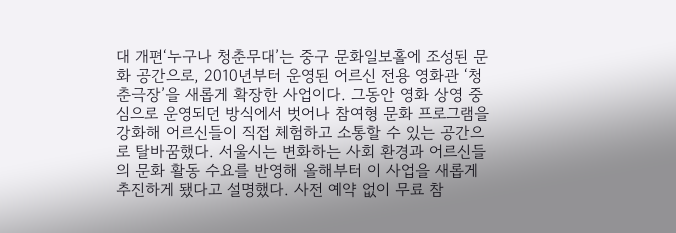대 개편‘누구나 청춘무대’는 중구 문화일보홀에 조성된 문화 공간으로, 2010년부터 운영된 어르신 전용 영화관 ‘청춘극장’을 새롭게 확장한 사업이다. 그동안 영화 상영 중심으로 운영되던 방식에서 벗어나 참여형 문화 프로그램을 강화해 어르신들이 직접 체험하고 소통할 수 있는 공간으로 탈바꿈했다. 서울시는 변화하는 사회 환경과 어르신들의 문화 활동 수요를 반영해 올해부터 이 사업을 새롭게 추진하게 됐다고 설명했다. 사전 예약 없이 무료 참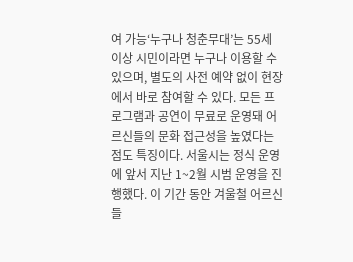여 가능‘누구나 청춘무대’는 55세 이상 시민이라면 누구나 이용할 수 있으며, 별도의 사전 예약 없이 현장에서 바로 참여할 수 있다. 모든 프로그램과 공연이 무료로 운영돼 어르신들의 문화 접근성을 높였다는 점도 특징이다. 서울시는 정식 운영에 앞서 지난 1~2월 시범 운영을 진행했다. 이 기간 동안 겨울철 어르신들